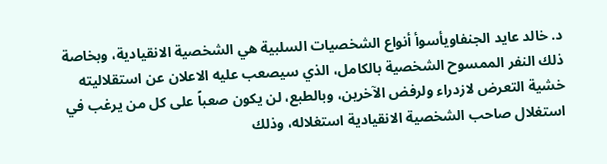د. خالد عايد الجنفاويأسوأ أنواع الشخصيات السلبية هي الشخصية الانقيادية، وبخاصة ذلك النفر الممسوح الشخصية بالكامل، الذي سيصعب عليه الاعلان عن استقلاليته خشية التعرض لازدراء ولرفض الآخرين، وبالطبع، لن يكون صعباً على كل من يرغب في استغلال صاحب الشخصية الانقيادية استغلاله، وذلك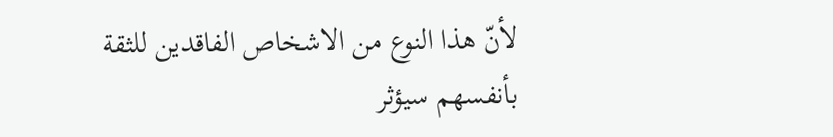لأنّ هذا النوع من الاشخاص الفاقدين للثقة بأنفسهم سيؤثر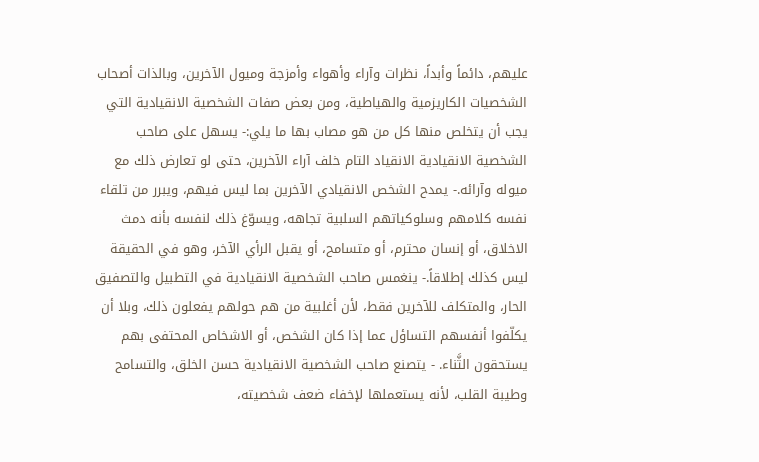عليهم، دائماً وأبداً، نظرات وآراء وأهواء وأمزجة وميول الآخرين، وبالذات أصحاب الشخصيات الكاريزمية والهياطية، ومن بعض صفات الشخصية الانقيادية التي يجب أن يتخلص منها كل من هو مصاب بها ما يلي:- يسهل على صاحب الشخصية الانقيادية الانقياد التام خلف آراء الآخرين، حتى لو تعارض ذلك مع ميوله وآرائه.- يمدح الشخص الانقيادي الآخرين بما ليس فيهم، ويبرر من تلقاء نفسه كلامهم وسلوكياتهم السلبية تجاهه، ويسوّغ ذلك لنفسه بأنه دمث الاخلاق، أو إنسان محترم، أو متسامح، أو يقبل الرأي الآخر، وهو في الحقيقة ليس كذلك إطلاقاً.- ينغمس صاحب الشخصية الانقيادية في التطبيل والتصفيق الحار، والمتكلف للآخرين فقط، لأن أغلبية من هم حولهم يفعلون ذلك، وبلا أن يكلّفوا أنفسهم التساؤل عما إذا كان الشخص، أو الاشخاص المحتفى بهم يستحقون الثَّناء. - يتصنع صاحب الشخصية الانقيادية حسن الخلق، والتسامح وطيبة القلب، لأنه يستعملها لإخفاء ضعف شخصيته،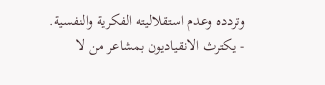وتردده وعدم استقلاليته الفكرية والنفسية.
- يكترث الانقياديون بمشاعر من لا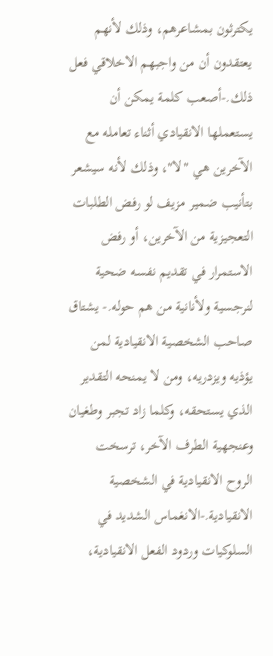يكترثون بمشاعرهم، وذلك لأنهم يعتقدون أن من واجبهم الاخلاقي فعل ذلك.-أصعب كلمة يمكن أن يستعملها الانقيادي أثناء تعامله مع الآخرين هي "لا"، وذلك لأنه سيشعر بتأنيب ضمير مزيف لو رفض الطلبات التعجيزية من الآخرين، أو رفض الاستمرار في تقديم نفسه ضحية لنرجسية ولأنانية من هم حوله.- يشتاق صاحب الشخصية الانقيادية لمن يؤذيه ويزدريه، ومن لا يمنحه التقدير الذي يستحقه، وكلما زاد تجبر وطغيان وعنجهية الطرف الآخر، ترسخت الروح الانقيادية في الشخصية الانقيادية.-الانغماس الشديد في السلوكيات وردود الفعل الانقيادية،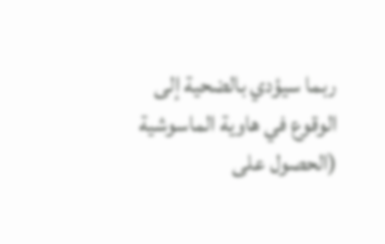ربما سيؤدي بالضحية إلى الوقوع في هاوية الماسوشية (الحصول على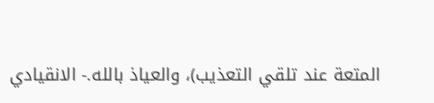المتعة عند تلقي التعذيب)، والعياذ بالله.- الانقيادي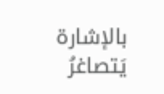بالإشارة يَتصاغرُ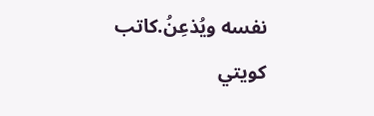نفسه ويُذعِنُ.كاتب كويتي